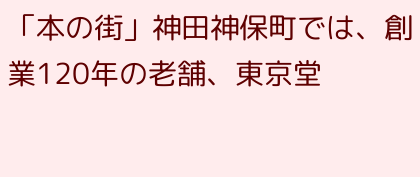「本の街」神田神保町では、創業120年の老舗、東京堂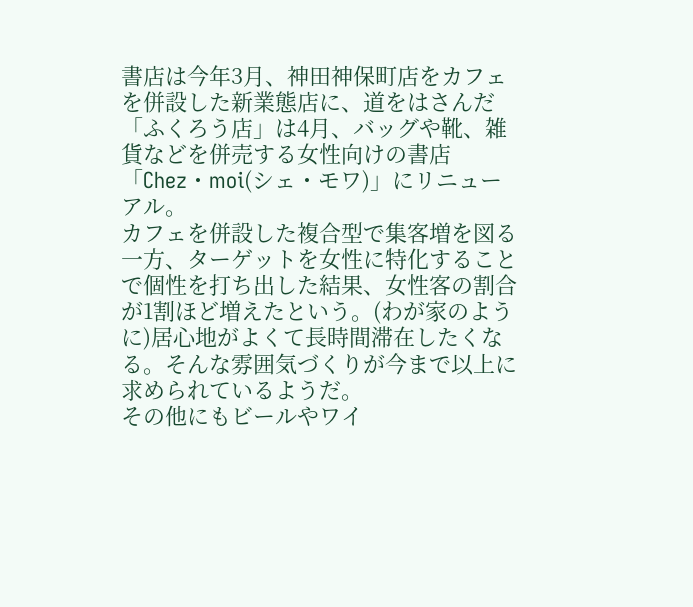書店は今年3月、神田神保町店をカフェを併設した新業態店に、道をはさんだ「ふくろう店」は4月、バッグや靴、雑貨などを併売する女性向けの書店「Chez・moi(シェ・モワ)」にリニューアル。
カフェを併設した複合型で集客増を図る一方、ターゲットを女性に特化することで個性を打ち出した結果、女性客の割合が1割ほど増えたという。(わが家のように)居心地がよくて長時間滞在したくなる。そんな雰囲気づくりが今まで以上に求められているようだ。
その他にもビールやワイ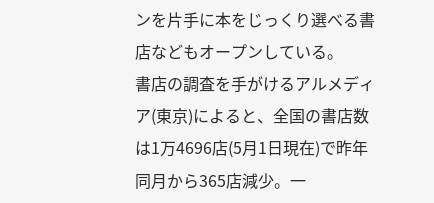ンを片手に本をじっくり選べる書店などもオープンしている。
書店の調査を手がけるアルメディア(東京)によると、全国の書店数は1万4696店(5月1日現在)で昨年同月から365店減少。一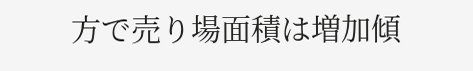方で売り場面積は増加傾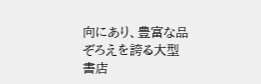向にあり、豊富な品ぞろえを誇る大型書店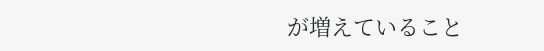が増えていること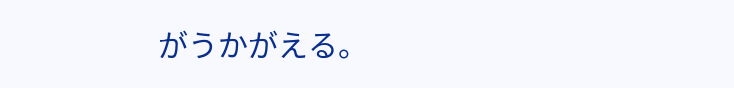がうかがえる。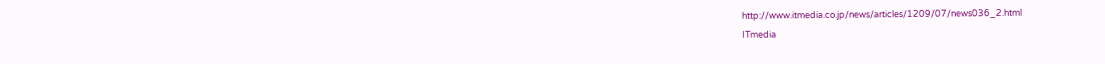http://www.itmedia.co.jp/news/articles/1209/07/news036_2.html
ITmedia